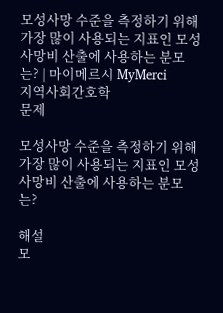모성사망 수준을 측정하기 위해 가장 많이 사용되는 지표인 모성사망비 산출에 사용하는 분모는? | 마이메르시 MyMerci
지역사회간호학
문제

모성사망 수준을 측정하기 위해 가장 많이 사용되는 지표인 모성사망비 산출에 사용하는 분모는?

해설
모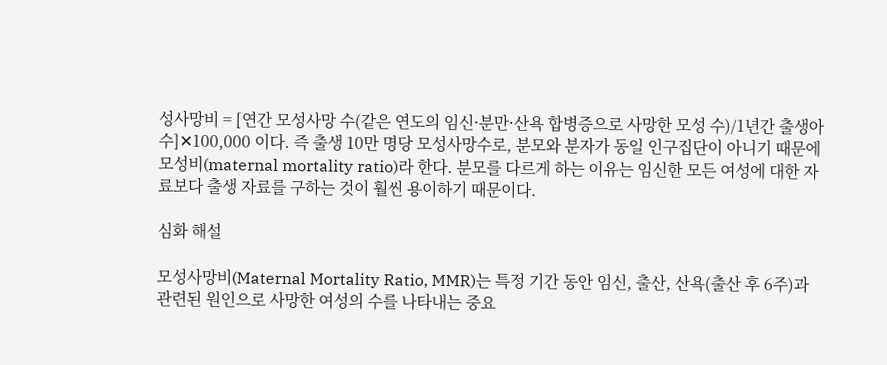성사망비 = [연간 모성사망 수(같은 연도의 임신⋅분만⋅산욕 합병증으로 사망한 모성 수)/1년간 출생아 수]✕100,000 이다. 즉 출생 10만 명당 모성사망수로, 분모와 분자가 동일 인구집단이 아니기 때문에 모성비(maternal mortality ratio)라 한다. 분모를 다르게 하는 이유는 임신한 모든 여성에 대한 자료보다 출생 자료를 구하는 것이 훨씬 용이하기 때문이다.

심화 해설

모성사망비(Maternal Mortality Ratio, MMR)는 특정 기간 동안 임신, 출산, 산욕(출산 후 6주)과 관련된 원인으로 사망한 여성의 수를 나타내는 중요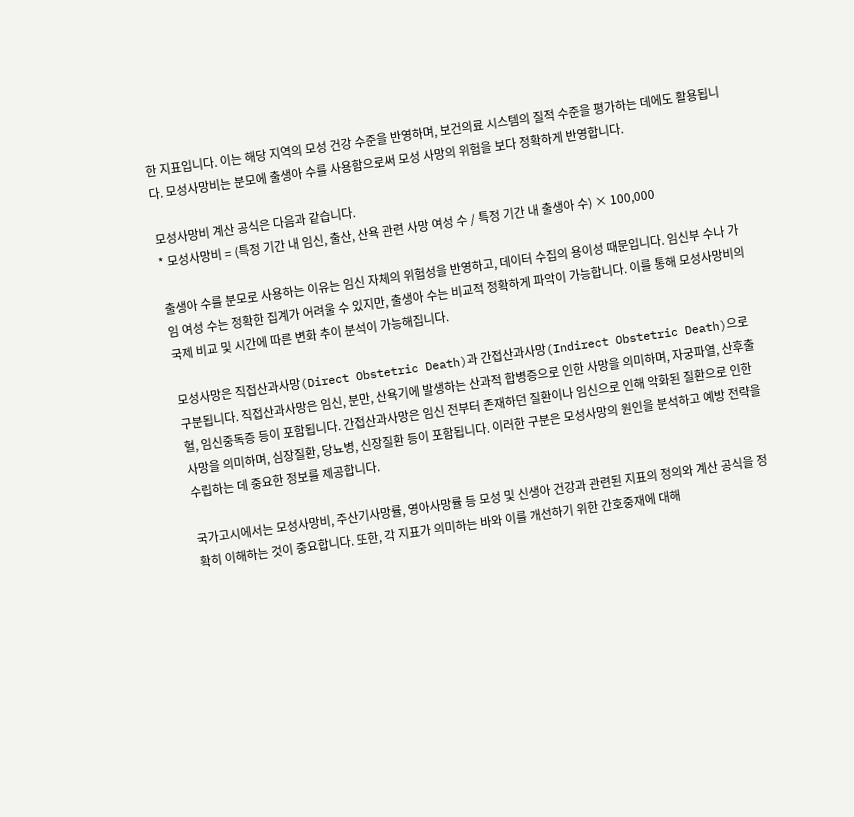한 지표입니다. 이는 해당 지역의 모성 건강 수준을 반영하며, 보건의료 시스템의 질적 수준을 평가하는 데에도 활용됩니다. 모성사망비는 분모에 출생아 수를 사용함으로써 모성 사망의 위험을 보다 정확하게 반영합니다.

모성사망비 계산 공식은 다음과 같습니다.
* 모성사망비 = (특정 기간 내 임신, 출산, 산욕 관련 사망 여성 수 / 특정 기간 내 출생아 수) × 100,000

출생아 수를 분모로 사용하는 이유는 임신 자체의 위험성을 반영하고, 데이터 수집의 용이성 때문입니다. 임신부 수나 가임 여성 수는 정확한 집계가 어려울 수 있지만, 출생아 수는 비교적 정확하게 파악이 가능합니다. 이를 통해 모성사망비의 국제 비교 및 시간에 따른 변화 추이 분석이 가능해집니다.

모성사망은 직접산과사망(Direct Obstetric Death)과 간접산과사망(Indirect Obstetric Death)으로 구분됩니다. 직접산과사망은 임신, 분만, 산욕기에 발생하는 산과적 합병증으로 인한 사망을 의미하며, 자궁파열, 산후출혈, 임신중독증 등이 포함됩니다. 간접산과사망은 임신 전부터 존재하던 질환이나 임신으로 인해 악화된 질환으로 인한 사망을 의미하며, 심장질환, 당뇨병, 신장질환 등이 포함됩니다. 이러한 구분은 모성사망의 원인을 분석하고 예방 전략을 수립하는 데 중요한 정보를 제공합니다.

국가고시에서는 모성사망비, 주산기사망률, 영아사망률 등 모성 및 신생아 건강과 관련된 지표의 정의와 계산 공식을 정확히 이해하는 것이 중요합니다. 또한, 각 지표가 의미하는 바와 이를 개선하기 위한 간호중재에 대해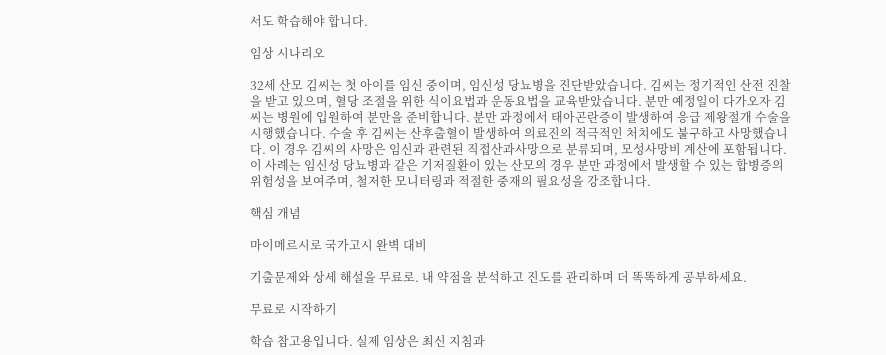서도 학습해야 합니다.

임상 시나리오

32세 산모 김씨는 첫 아이를 임신 중이며, 임신성 당뇨병을 진단받았습니다. 김씨는 정기적인 산전 진찰을 받고 있으며, 혈당 조절을 위한 식이요법과 운동요법을 교육받았습니다. 분만 예정일이 다가오자 김씨는 병원에 입원하여 분만을 준비합니다. 분만 과정에서 태아곤란증이 발생하여 응급 제왕절개 수술을 시행했습니다. 수술 후 김씨는 산후출혈이 발생하여 의료진의 적극적인 처치에도 불구하고 사망했습니다. 이 경우 김씨의 사망은 임신과 관련된 직접산과사망으로 분류되며, 모성사망비 계산에 포함됩니다. 이 사례는 임신성 당뇨병과 같은 기저질환이 있는 산모의 경우 분만 과정에서 발생할 수 있는 합병증의 위험성을 보여주며, 철저한 모니터링과 적절한 중재의 필요성을 강조합니다.

핵심 개념

마이메르시로 국가고시 완벽 대비

기출문제와 상세 해설을 무료로. 내 약점을 분석하고 진도를 관리하며 더 똑똑하게 공부하세요.

무료로 시작하기

학습 참고용입니다. 실제 임상은 최신 지침과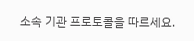소속 기관 프로토콜을 따르세요.